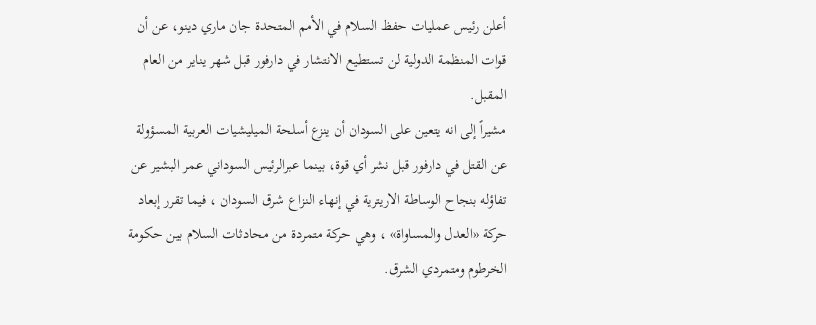أعلن رئيس عمليات حفظ السلام في الأمم المتحدة جان ماري دينو، عن أن قوات المنظمة الدولية لن تستطيع الانتشار في دارفور قبل شهر يناير من العام المقبل.
مشيراً إلى انه يتعين على السودان أن ينزع أسلحة الميليشيات العربية المسؤولة عن القتل في دارفور قبل نشر أي قوة، بينما عبرالرئيس السوداني عمر البشير عن تفاؤله بنجاح الوساطة الاريترية في إنهاء النزاع شرق السودان ، فيما تقرر إبعاد حركة «العدل والمساواة» ، وهي حركة متمردة من محادثات السلام بين حكومة الخرطوم ومتمردي الشرق.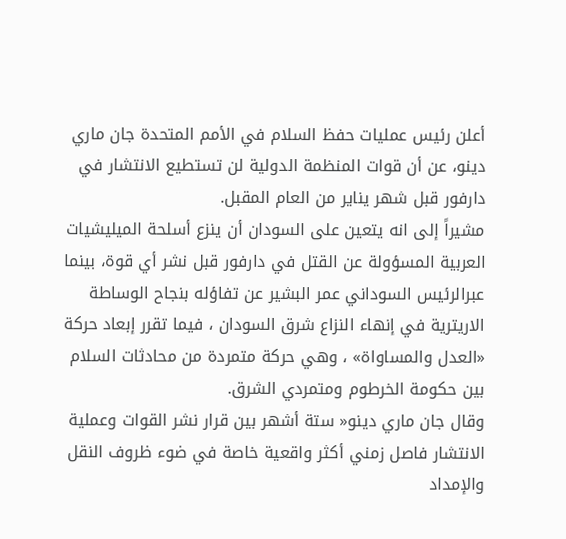أعلن رئيس عمليات حفظ السلام في الأمم المتحدة جان ماري دينو، عن أن قوات المنظمة الدولية لن تستطيع الانتشار في دارفور قبل شهر يناير من العام المقبل.
مشيراً إلى انه يتعين على السودان أن ينزع أسلحة الميليشيات العربية المسؤولة عن القتل في دارفور قبل نشر أي قوة، بينما عبرالرئيس السوداني عمر البشير عن تفاؤله بنجاح الوساطة الاريترية في إنهاء النزاع شرق السودان ، فيما تقرر إبعاد حركة «العدل والمساواة» ، وهي حركة متمردة من محادثات السلام بين حكومة الخرطوم ومتمردي الشرق.
وقال جان ماري دينو« ستة أشهر بين قرار نشر القوات وعملية الانتشار فاصل زمني أكثر واقعية خاصة في ضوء ظروف النقل والإمداد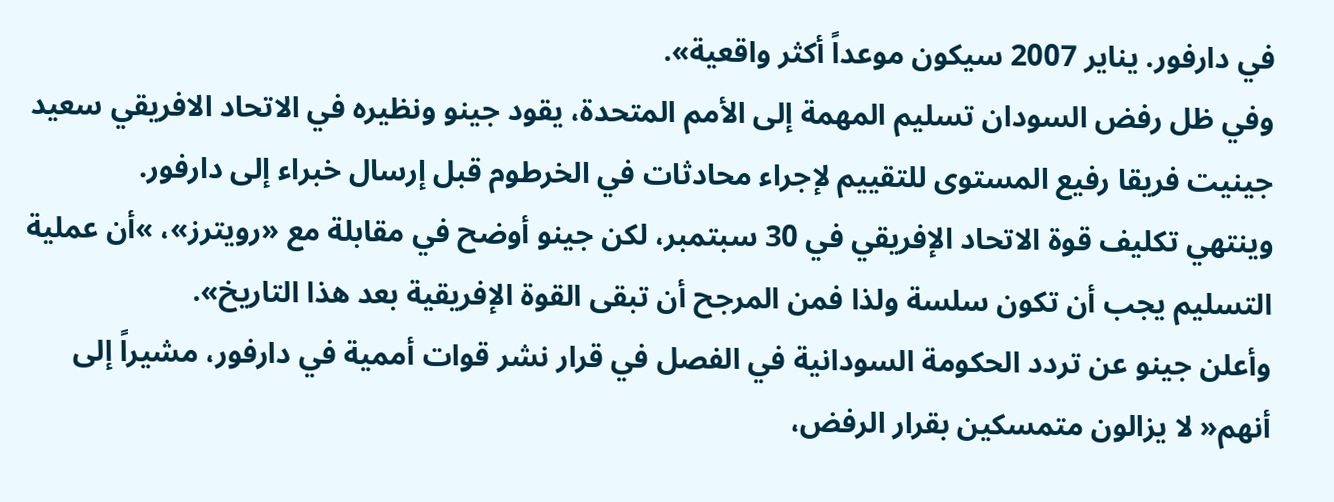في دارفور. يناير 2007 سيكون موعداً أكثر واقعية».
وفي ظل رفض السودان تسليم المهمة إلى الأمم المتحدة، يقود جينو ونظيره في الاتحاد الافريقي سعيد جينيت فريقا رفيع المستوى للتقييم لإجراء محادثات في الخرطوم قبل إرسال خبراء إلى دارفور.
وينتهي تكليف قوة الاتحاد الإفريقي في 30 سبتمبر، لكن جينو أوضح في مقابلة مع «رويترز»، »أن عملية التسليم يجب أن تكون سلسة ولذا فمن المرجح أن تبقى القوة الإفريقية بعد هذا التاريخ».
وأعلن جينو عن تردد الحكومة السودانية في الفصل في قرار نشر قوات أممية في دارفور، مشيراً إلى أنهم« لا يزالون متمسكين بقرار الرفض،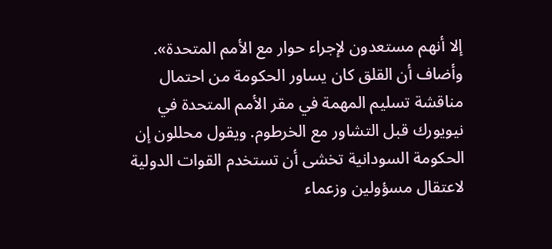إلا أنهم مستعدون لإجراء حوار مع الأمم المتحدة».
وأضاف أن القلق كان يساور الحكومة من احتمال مناقشة تسليم المهمة في مقر الأمم المتحدة في نيويورك قبل التشاور مع الخرطوم. ويقول محللون إن الحكومة السودانية تخشى أن تستخدم القوات الدولية لاعتقال مسؤولين وزعماء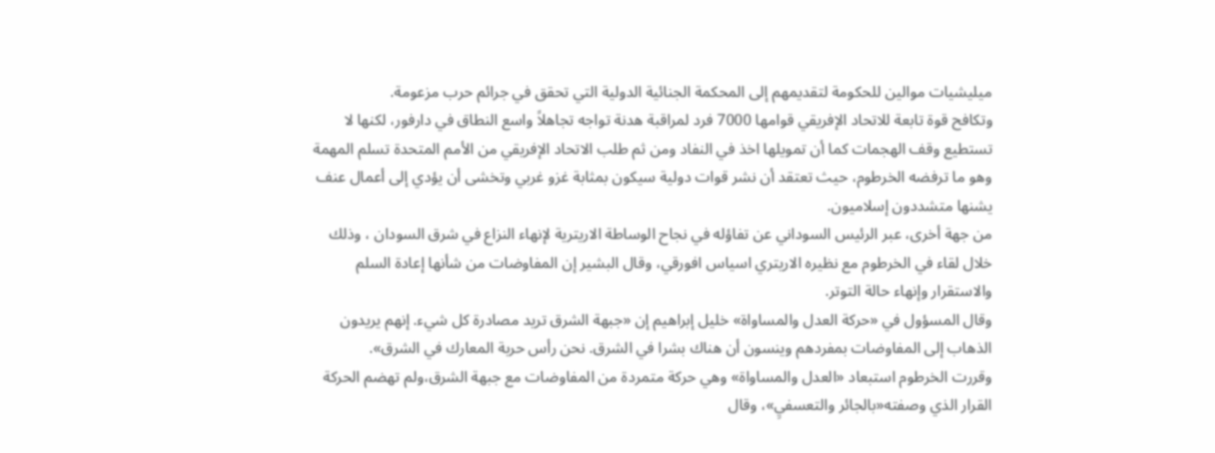ميليشيات موالين للحكومة لتقديمهم إلى المحكمة الجنائية الدولية التي تحقق في جرائم حرب مزعومة.
وتكافح قوة تابعة للاتحاد الإفريقي قوامها 7000 فرد لمراقبة هدنة تواجه تجاهلاً واسع النطاق في دارفور، لكنها لا تستطيع وقف الهجمات كما أن تمويلها اخذ في النفاد ومن ثم طلب الاتحاد الإفريقي من الأمم المتحدة تسلم المهمة وهو ما ترفضه الخرطوم، حيث تعتقد أن نشر قوات دولية سيكون بمثابة غزو غربي وتخشى أن يؤدي إلى أعمال عنف يشنها متشددون إسلاميون.
من جهة أخرى، عبر الرئيس السوداني عن تفاؤله في نجاح الوساطة الاريترية لإنهاء النزاع في شرق السودان ، وذلك خلال لقاء في الخرطوم مع نظيره الاريتري اسياس افورقي، وقال البشير إن المفاوضات من شأنها إعادة السلم والاستقرار وإنهاء حالة التوتر.
وقال المسؤول في «حركة العدل والمساواة» خليل إبراهيم إن «جبهة الشرق تريد مصادرة كل شيء. إنهم يريدون الذهاب إلى المفاوضات بمفردهم وينسون أن هناك بشرا في الشرق. نحن رأس حربة المعارك في الشرق».
وقررت الخرطوم استبعاد «العدل والمساواة» وهي حركة متمردة من المفاوضات مع جبهة الشرق،ولم تهضم الحركة القرار الذي وصفته«بالجائر والتعسفيِ»، وقال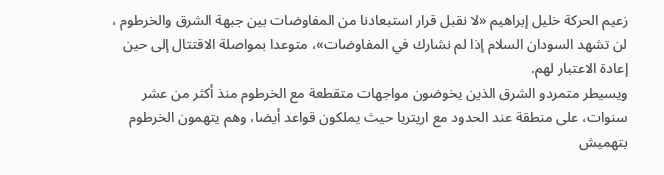زعيم الحركة خليل إبراهيم «لا نقبل قرار استبعادنا من المفاوضات بين جبهة الشرق والخرطوم ، لن تشهد السودان السلام إذا لم نشارك في المفاوضات»، متوعدا بمواصلة الاقتتال إلى حين إعادة الاعتبار لهم.
ويسيطر متمردو الشرق الذين يخوضون مواجهات متقطعة مع الخرطوم منذ أكثر من عشر سنوات، على منطقة عند الحدود مع اريتريا حيث يملكون قواعد أيضا، وهم يتهمون الخرطوم بتهميش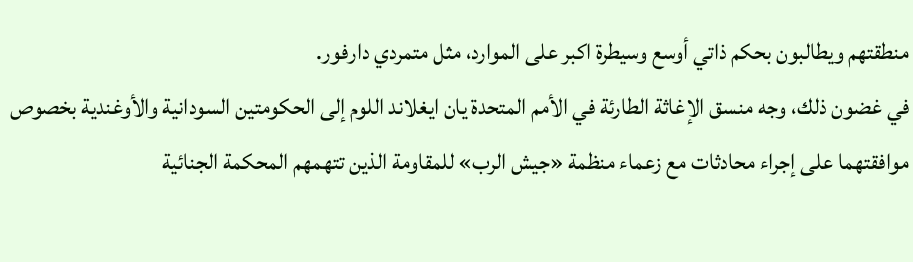منطقتهم ويطالبون بحكم ذاتي أوسع وسيطرة اكبر على الموارد، مثل متمردي دارفور.
في غضون ذلك، وجه منسق الإغاثة الطارئة في الأمم المتحدة يان ايغلاند اللوم إلى الحكومتين السودانية والأوغندية بخصوص موافقتهما على إجراء محادثات مع زعماء منظمة «جيش الرب» للمقاومة الذين تتهمهم المحكمة الجنائية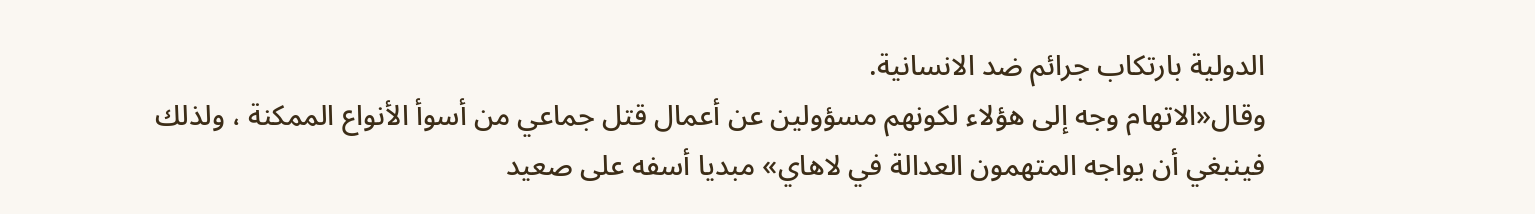الدولية بارتكاب جرائم ضد الانسانية.
وقال«الاتهام وجه إلى هؤلاء لكونهم مسؤولين عن أعمال قتل جماعي من أسوأ الأنواع الممكنة ، ولذلك فينبغي أن يواجه المتهمون العدالة في لاهاي» مبديا أسفه على صعيد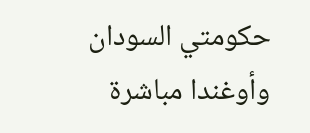حكومتي السودان وأوغندا مباشرة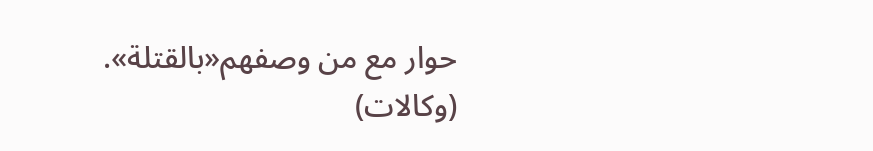حوار مع من وصفهم«بالقتلة». (وكالات)